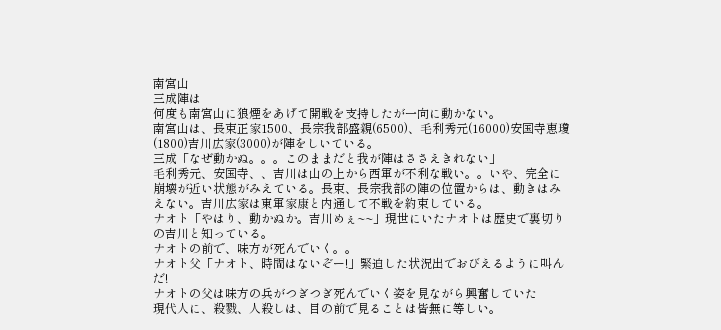南宮山
三成陣は
何度も南宮山に狼煙をあげて開戦を支持したが一向に動かない。
南宮山は、長束正家1500、長宗我部盛親(6500)、毛利秀元(16000)安国寺恵瓊(1800)吉川広家(3000)が陣をしいている。
三成「なぜ動かぬ。。。このままだと我が陣はささえきれない」
毛利秀元、安国寺、、吉川は山の上から西軍が不利な戦い。。いや、完全に崩壊が近い状態がみえている。長束、長宗我部の陣の位置からは、動きはみえない。吉川広家は東軍家康と内通して不戦を約束している。
ナオト「やはり、動かぬか。吉川めぇ~~」現世にいたナオトは歴史で裏切りの吉川と知っている。
ナオトの前で、味方が死んでいく。。
ナオト父「ナオト、時間はないぞー!」緊迫した状況出でおびえるように叫んだ!
ナオトの父は味方の兵がつぎつぎ死んでいく姿を見ながら興奮していた
現代人に、殺戮、人殺しは、目の前で見ることは皆無に等しい。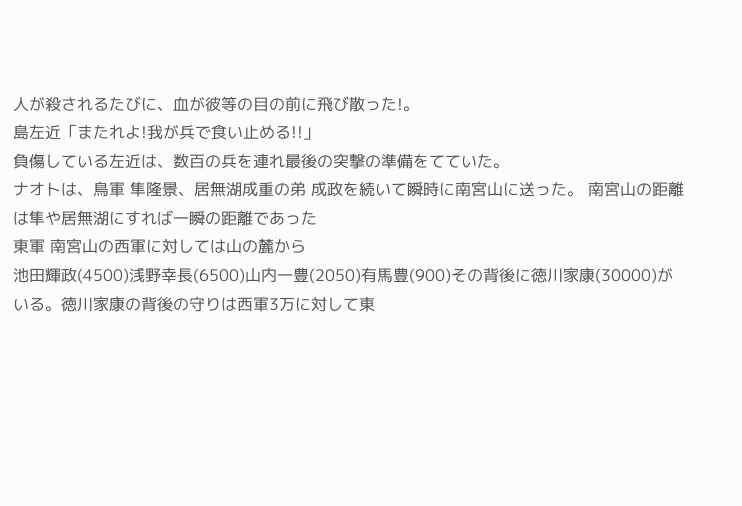人が殺されるたびに、血が彼等の目の前に飛び散った!。
島左近「またれよ!我が兵で食い止める!!」
負傷している左近は、数百の兵を連れ最後の突撃の準備をてていた。
ナオトは、鳥軍 隼隆景、居無湖成重の弟 成政を続いて瞬時に南宮山に送った。 南宮山の距離は隼や居無湖にすれば一瞬の距離であった
東軍 南宮山の西軍に対しては山の麓から
池田輝政(4500)浅野幸長(6500)山内一豊(2050)有馬豊(900)その背後に徳川家康(30000)がいる。徳川家康の背後の守りは西軍3万に対して東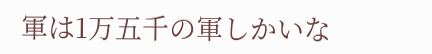軍は1万五千の軍しかいな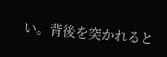い。背後を突かれると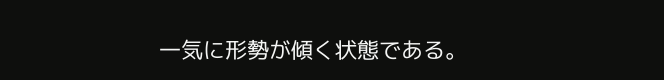一気に形勢が傾く状態である。